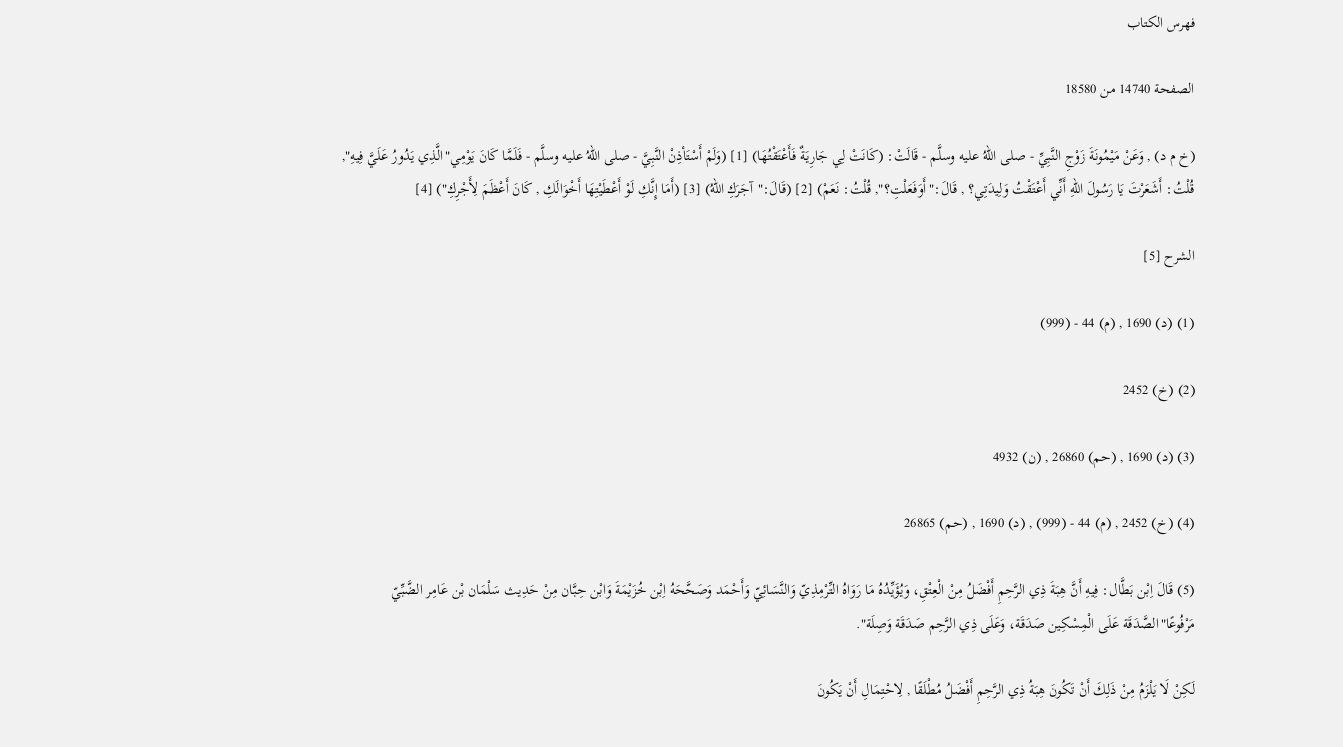فهرس الكتاب

الصفحة 14740 من 18580

(خ م د) , وَعَنْ مَيْمُونَةَ زَوْجِ النَّبِيِّ - صلى اللهُ عليه وسلَّم - قَالَتْ: (كَانَتْ لِي جَارِيَةٌ فَأَعْتَقْتُهَا) [1] (وَلَمْ أَسْتَأذِنْ النَّبِيَّ - صلى اللهُ عليه وسلَّم - فَلَمَّا كَانَ يَوْمِي"الَّذِي يَدُورُ عَلَيَّ فِيهِ", قُلْتُ: أَشَعَرْتَ يَا رَسُولَ اللهِ أَنِّي أَعْتَقْتُ وَلِيدَتِي؟ , قَالَ:"أَوَفَعَلْتِ؟", قُلْتُ: نَعَمْ) [2] (قَالَ:"آجَرَكِ اللهُ) [3] (أَمَا إِنَّكِ لَوْ أَعْطَيْتِهَا أَخْوَالَكِ , كَانَ أَعْظَمَ لِأَجْرِكِ") [4]

الشرح [5]

(1) (د) 1690 , (م) 44 - (999)

(2) (خ) 2452

(3) (د) 1690 , (حم) 26860 , (ن) 4932

(4) (خ) 2452 , (م) 44 - (999) , (د) 1690 , (حم) 26865

(5) قَالَ اِبْن بَطَّال: فِيهِ أَنَّ هِبَةَ ذِي الرَّحِمِ أَفْضَلُ مِنْ الْعِتْقِ، وَيُؤَيِّدُهُ مَا رَوَاهُ التِّرْمِذِيّ وَالنَّسَائِيّ وَأَحْمَد وَصَحَّحَهُ اِبْن خُزَيْمَةَ وَابْن حِبَّان مِنْ حَدِيث سَلْمَان بْن عَامِر الضَّبِّيّ مَرْفُوعًا"الصَّدَقَة عَلَى الْمِسْكِين صَدَقَة، وَعَلَى ذِي الرَّحِم صَدَقَة وَصِلَة".

لَكِنْ لَا يَلْزَمُ مِنْ ذَلِكَ أَنْ تَكُونَ هِبَةُ ذِي الرَّحِمِ أَفْضَلُ مُطْلَقًا , لِاحْتِمَالِ أَنْ يَكُونَ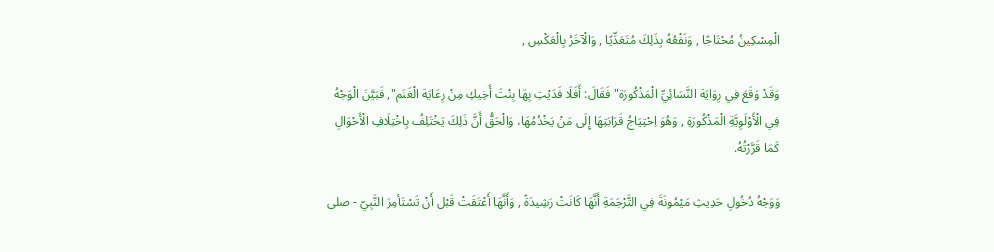الْمِسْكِينُ مُحْتَاجًا , وَنَفْعُهُ بِذَلِكَ مُتَعَدِّيًا , وَالْآخَرُ بِالْعَكْسِ ,

وَقَدْ وَقَعَ فِي رِوَايَة النَّسَائِيِّ الْمَذْكُورَة"فَقَالَ: أَفَلَا فَدَيْتِ بِهَا بِنْتَ أَخِيكِ مِنْ رِعَايَة الْغَنَم", فَبَيَّنَ الْوَجْهُ فِي الْأَوْلَوِيَّةِ الْمَذْكُورَةِ , وَهُوَ اِحْتِيَاجُ قَرَابَتِهَا إِلَى مَنْ يَخْدُمُهَا، وَالْحَقُّ أَنَّ ذَلِكَ يَخْتَلِفُ بِاخْتِلَافِ الْأَحْوَالِ كَمَا قَرَّرْتُهُ.

وَوَجْهُ دُخُولِ حَدِيثِ مَيْمُونَةَ فِي التَّرْجَمَةِ أَنَّهَا كَانَتْ رَشِيدَةً , وَأَنَّهَا أَعْتَقَتْ قَبْل أَنْ تَسْتَأمِرَ النَّبِيّ - صلى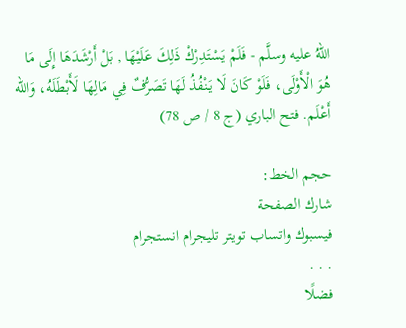اللهُ عليه وسلَّم - فَلَمْ يَسْتَدِرْكْ ذَلِكَ عَلَيْهَا , بَلْ أَرْشَدَهَا إِلَى مَا هُوَ الْأَوْلَى، فَلَوْ كَانَ لَا يَنْفُذُ لَهَا تَصَرُّفٌ فِي مَالِهَا لَأَبْطَلَهُ، وَالله أَعْلَم. فتح الباري (ج 8 / ص 78)

حجم الخط:
شارك الصفحة
فيسبوك واتساب تويتر تليجرام انستجرام
. . .
فضلًا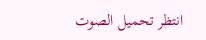انتظر تحميل الصوت